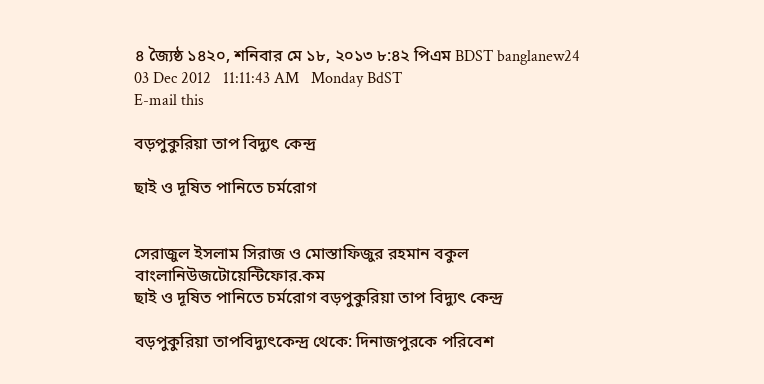৪ জ্যৈষ্ঠ ১৪২০, শনিবার মে ১৮, ২০১৩ ৮:৪২ পিএম BDST banglanew24
03 Dec 2012   11:11:43 AM   Monday BdST
E-mail this

বড়পুকুরিয়া তাপ বিদ্যুৎ কেন্দ্র

ছাই ও দূষিত পানিতে চর্মরোগ


সেরাজুল ইসলাম সিরাজ ও মোস্তাফিজুর রহমান বকুল
বাংলানিউজটোয়েন্টিফোর.কম
ছাই ও দূষিত পানিতে চর্মরোগ বড়পুকুরিয়া তাপ বিদ্যুৎ কেন্দ্র

বড়পুকুরিয়া তাপবিদ্যুৎকেন্দ্র থেকে: দিনাজপুরকে পরিবেশ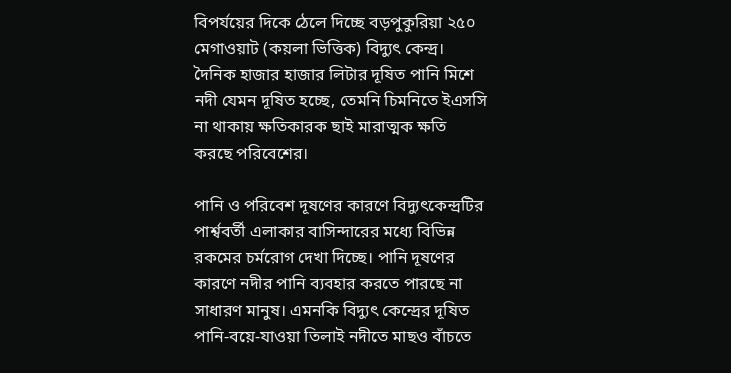বিপর্যয়ের দিকে ঠেলে দিচ্ছে বড়পুকুরিয়া ২৫০ মেগাওয়াট (কয়লা ভিত্তিক) বিদ্যু‍ৎ কেন্দ্র। দৈনিক হাজার হাজার লিটার দূষিত পানি মিশে নদী যেমন দূষিত হচ্ছে, তেমনি চিমনিতে ইএসসি না থাকায় ক্ষতিকারক ছাই মারাত্মক ক্ষতি করছে পরিবেশের।

পানি ও পরিবেশ দূষণের কারণে বিদ্যুৎকেন্দ্রটির পার্শ্ববর্তী এলাকার বাসিন্দারের মধ্যে বিভিন্ন রকমের চর্মরোগ দেখা দিচ্ছে। পানি দূষণের কারণে নদীর পানি ব্যবহার করতে পারছে না সাধারণ মানুষ। এমনকি বিদ্যুৎ কেন্দ্রের দূষিত পানি-বয়ে-যাওয়া তিলাই নদীতে মাছও বাঁচতে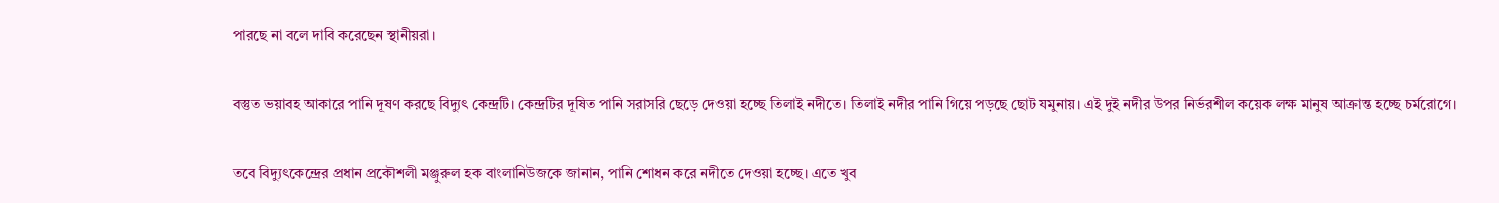পারছে না বলে দাবি করেছেন স্থানীয়রা।

বস্তুত ভয়াবহ আকারে পানি দূষণ করছে বিদ্যুৎ কেন্দ্রটি। কেন্দ্রটির দূষিত পানি সরাসরি ছেড়ে দেওয়া হচ্ছে তিলাই নদীতে। তিলাই নদীর পানি গিয়ে পড়ছে ছোট যমুনায়। এই দুই নদীর উপর নির্ভরশীল কয়েক লক্ষ মানুষ আক্রান্ত হচ্ছে চর্মরোগে।

তবে বিদ্যুৎকেন্দ্রের প্রধান প্রকৌশলী মঞ্জুরুল হক বাংলানিউজকে জানান, পানি শোধন করে নদীতে দেওয়া হচ্ছে। এতে খুব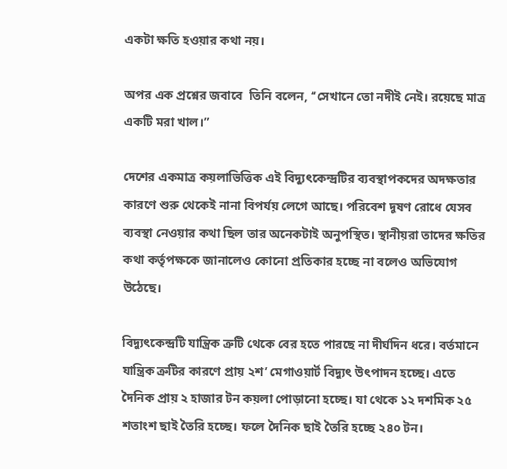একটা ক্ষতি হওয়ার কথা নয়।

অপর এক প্রশ্নের জবাবে  তিনি বলেন, ‘‘সেখানে তো নদীই নেই। রয়েছে মাত্র একটি মরা খাল।”

দেশের একমাত্র কয়লাভিত্তিক এই বিদ্যু‍ৎকেন্দ্রটির ব্যবস্থাপকদের অদক্ষতার কারণে শুরু থেকেই নানা বিপর্যয় লেগে আছে। পরিবেশ দূষণ রোধে যেসব ব্যবস্থা নেওয়ার কথা ছিল তার অনেকটাই অনুপস্থিত। স্থানীয়রা তাদের ক্ষতির কথা কর্তৃপক্ষকে জানালেও কোনো প্রতিকার হচ্ছে না বলেও অভিযোগ উঠেছে।

বিদ্যুৎকেন্দ্রটি যান্ত্রিক ত্রুটি থেকে বের হতে পারছে না দীর্ঘদিন ধরে। বর্তমানে যান্ত্রিক ত্রুটির কারণে প্রায় ২শ’ মেগাওয়ার্ট বিদ্যুৎ উৎপাদন হচ্ছে। এতে দৈনিক প্রায় ২ হাজার টন কয়লা পোড়ানো হচ্ছে। যা থেকে ১২ দশমিক ২৫ শতাংশ ছাই তৈরি হচ্ছে। ফলে দৈনিক ছাই তৈরি হচ্ছে ২৪০ টন।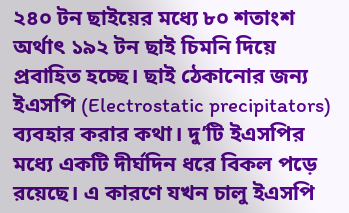২৪০ টন ছাইয়ের মধ্যে ৮০ শতাংশ অর্থাৎ ১৯২ টন ছাই চিমনি দিয়ে প্রবাহিত হচ্ছে। ছাই ঠেকানোর জন্য ইএসপি (Electrostatic precipitators) ব্যবহার করার কথা। দু’টি ইএসপির মধ্যে একটি দীর্ঘদিন ধরে বিকল পড়ে রয়েছে। এ কারণে যখন চালু ইএসপি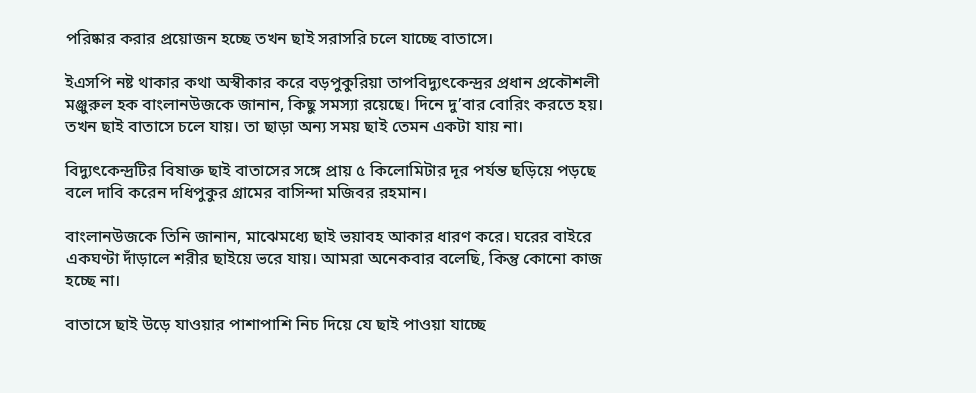পরিষ্কার করার প্রয়োজন হচ্ছে তখন ছাই সরাসরি চলে যাচ্ছে বাতাসে।

ইএসপি নষ্ট থাকার কথা অস্বীকার করে বড়পুকুরিয়া তাপবিদ্যুৎকেন্দ্রর প্রধান প্রকৌশলী মঞ্জুরুল হক বাংলানউজকে জানান, কিছু সমস্যা রয়েছে। দিনে দু’বার বোরিং করতে হয়। তখন ছাই বাতাসে চলে যায়। তা ছাড়া অন্য সময় ছাই তেমন একটা যায় না।

বিদ্যুৎকেন্দ্রটির বিষাক্ত ছাই বাতাসের সঙ্গে প্রায় ৫ কিলোমিটার দূর পর্যন্ত ছড়িয়ে পড়ছে বলে দাবি করেন দধিপুকুর গ্রামের বাসিন্দা মজিবর রহমান।

বাংলানউজকে তিনি জানান, মাঝেমধ্যে ছাই ভয়াবহ আকার ধারণ করে। ঘরের বাইরে  একঘণ্টা দাঁড়ালে শরীর ছাইয়ে ভরে যায়। আমরা অনেকবার বলেছি, কিন্তু কোনো কাজ হচ্ছে না।

বাতাসে ছাই উড়ে যাওয়ার পাশাপাশি নিচ দিয়ে যে ছাই পাওয়া যাচ্ছে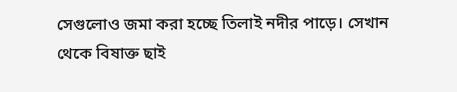সেগুলোও জমা করা হচ্ছে তিলাই নদীর পাড়ে। সেখান থেকে বিষাক্ত ছাই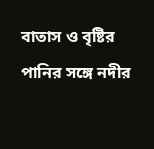বাতাস ও বৃষ্টির পানির সঙ্গে নদীর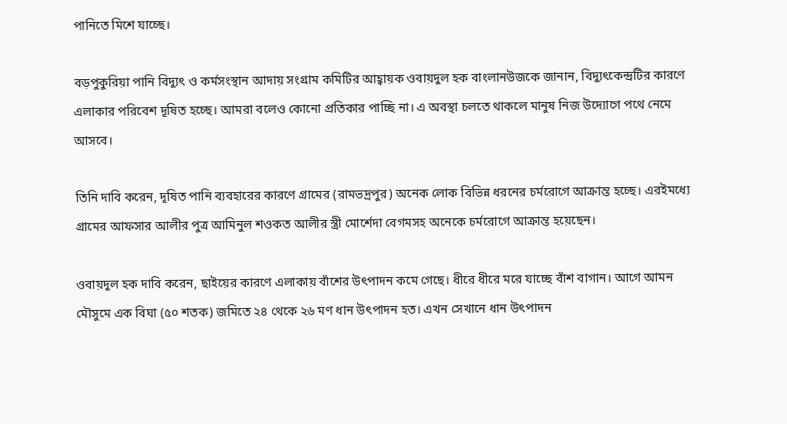পানিতে মিশে যাচ্ছে।

বড়পুকুরিয়া পানি বিদ্যুৎ ও কর্মসংস্থান আদায় সংগ্রাম কমিটির আহ্বায়ক ওবায়দুল হক বাংলানউজকে জানান, বিদ্যুৎকেন্দ্রটির কারণে এলাকার পরিবেশ দূষিত হচ্ছে। আমরা বলেও কোনো প্রতিকার পাচ্ছি না। এ অবস্থা চলতে থাকলে মানুষ নিজ উদ্যোগে পথে নেমে আসবে।

তিনি দাবি করেন, দ‍ূষিত পানি ব্যবহারের কারণে গ্রামের (রামভদ্রপুর) অনেক লোক বিভিন্ন ধরনের চর্মরোগে আক্রান্ত হচ্ছে। এরইমধ্যে গ্রামের আফসার আলীর পুত্র আমিনুল শওকত আলীর স্ত্রী মোর্শেদা বেগমসহ অনেকে চর্মরোগে আক্রান্ত হয়েছেন।

ওবায়দুল হক দাবি করেন, ছাইয়ের কারণে এলাকায় বাঁশের উৎপাদন কমে গেছে। ধীরে ধীরে মরে যাচ্ছে বাঁশ বাগান। আগে আমন মৌসুমে এক বিঘা (৫০ শতক) জমিতে ২৪ থেকে ২৬ মণ ধান উৎপাদন হত। এখন সেখানে ধান উৎপাদন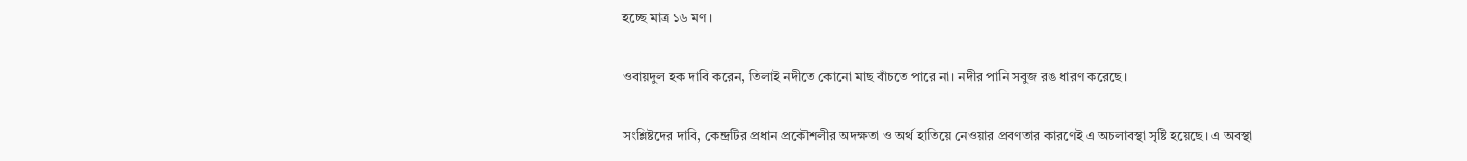হচ্ছে মাত্র ১৬ মণ।

ওবায়দুল হক দাবি করেন, তিলাই নদীতে কোনো মাছ বাঁচতে পারে না। নদীর পানি সবুজ রঙ ধারণ করেছে।

সংশ্লিষ্টদের দাবি, কেন্দ্রটির প্রধান প্রকৌশলীর অদক্ষতা ও অর্থ হাতিয়ে নেওয়ার প্রবণতার কারণেই এ অচলাবস্থা সৃষ্টি হয়েছে। এ অবস্থা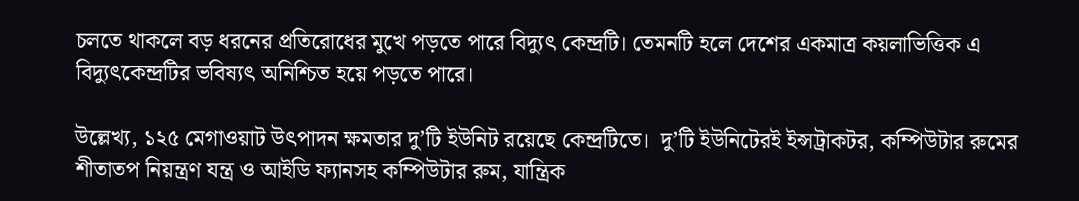চলতে থাকলে বড় ধরনের প্রতিরোধের মুখে পড়তে পারে বিদ্যুৎ কেন্দ্রটি। তেমনটি হলে দেশের একমাত্র কয়লাভিত্তিক এ বিদ্যু‍ৎকেন্দ্রটির ভবিষ্যৎ অনিশ্চিত হয়ে পড়তে পারে।

উল্লেখ্য, ১২৫ মেগাওয়াট উৎপাদন ক্ষমতার দু’টি ইউনিট রয়েছে কেন্দ্রটিতে।  দু’টি ইউনিটেরই ইন্সট্রাকটর, কম্পিউটার রুমের শীতাতপ নিয়ন্ত্রণ যন্ত্র ও আইডি ফ্যানসহ কম্পিউটার রুম, যান্ত্রিক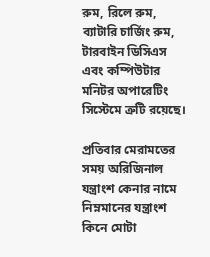রুম, রিলে রুম, ব্যাটারি চার্জিং রুম, টারবাইন ডিসিএস এবং কম্পিউটার মনিটর অপারেটিং সিস্টেমে ত্রুটি রয়েছে।

প্রতিবার মেরামতের সময় অরিজিনাল যন্ত্রাংশ কেনার নামে নিম্নমানের যন্ত্রাংশ কিনে মোটা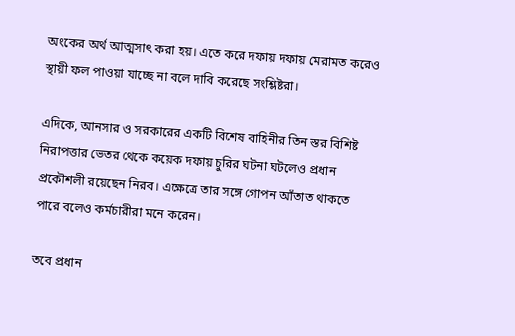অংকের অর্থ আত্মসাৎ করা হয়। এতে করে দফায় দফায় মেরামত করেও স্থায়ী ফল পাওয়া যাচ্ছে না বলে দাবি করেছে সংশ্লিষ্টরা।

এদিকে, আনসার ও সরকারের একটি বিশেষ বাহিনীর তিন স্তর বিশিষ্ট নিরাপত্তার ভেতর থেকে কয়েক দফায় চুরির ঘটনা ঘটলেও প্রধান প্রকৌশলী রয়েছেন নিরব। এক্ষেত্রে তার সঙ্গে গোপন আঁতাত থাকতে পারে বলেও কর্মচারীরা মনে করেন।

তবে প্রধান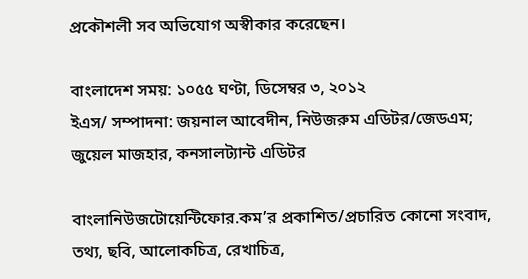প্রকৌশলী সব অভিযোগ অস্বীকার করেছেন।

বাংলাদেশ সময়: ১০৫৫ ঘণ্টা, ডিসেম্বর ৩, ২০১২
ইএস/ সম্পাদনা: জয়নাল আবেদীন, নিউজরুম এডিটর/জেডএম; জুয়েল মাজহার, কনসালট্যান্ট এডিটর

বাংলানিউজটোয়েন্টিফোর.কম’র প্রকাশিত/প্রচারিত কোনো সংবাদ, তথ্য, ছবি, আলোকচিত্র, রেখাচিত্র,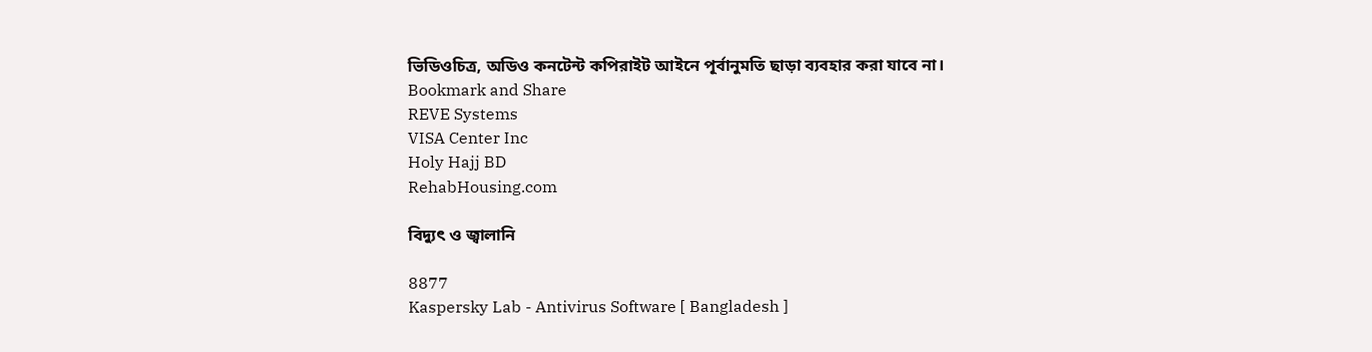ভিডিওচিত্র, অডিও কনটেন্ট কপিরাইট আইনে পূর্বানুমতি ছাড়া ব্যবহার করা যাবে না।
Bookmark and Share
REVE Systems
VISA Center Inc
Holy Hajj BD
RehabHousing.com

বিদ্যুৎ ও জ্বালানি

8877
Kaspersky Lab - Antivirus Software [ Bangladesh ]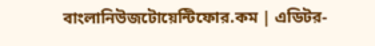বাংলানিউজটোয়েন্টিফোর.কম | এডিটর-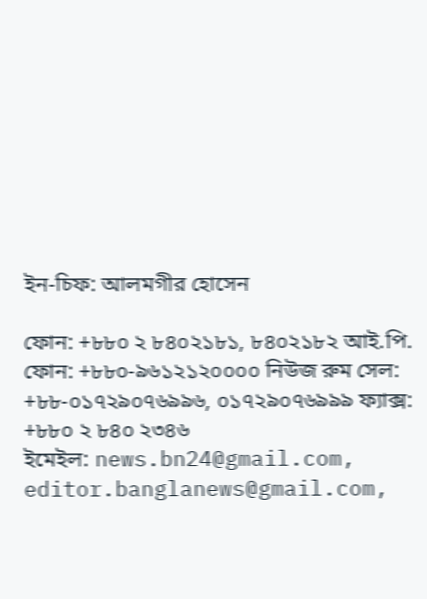ইন-চিফ: আলমগীর হোসেন

ফোন: +৮৮০ ২ ৮৪০২১৮১, ৮৪০২১৮২ আই.পি. ফোন: +৮৮০-৯৬১২১২০০০০ নিউজ রুম সেল: +৮৮-০১৭২৯০৭৬৯৯৬, ০১৭২৯০৭৬৯৯৯ ফ্যাক্স: +৮৮০ ২ ৮৪০ ২৩৪৬
ইমেইল: news.bn24@gmail.com, editor.banglanews@gmail.com,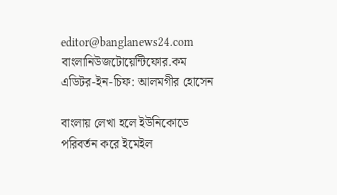editor@banglanews24.com    বাংলানিউজটোয়েন্টিফোর.কম    এডিটর-ইন-চিফ: আলমগীর হোসেন

বাংলায় লেখা হলে ইউনিকোডে পরিবর্তন করে ইমেইল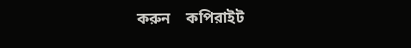করুন    কপিরাইট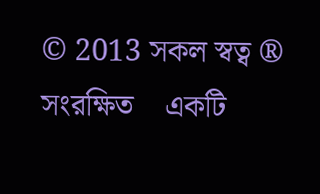© 2013 সকল স্বত্ব ® সংরক্ষিত    একটি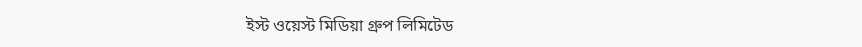ইস্ট ওয়েস্ট মিডিয়া গ্রুপ লিমিটেড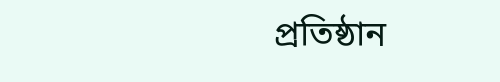প্রতিষ্ঠান